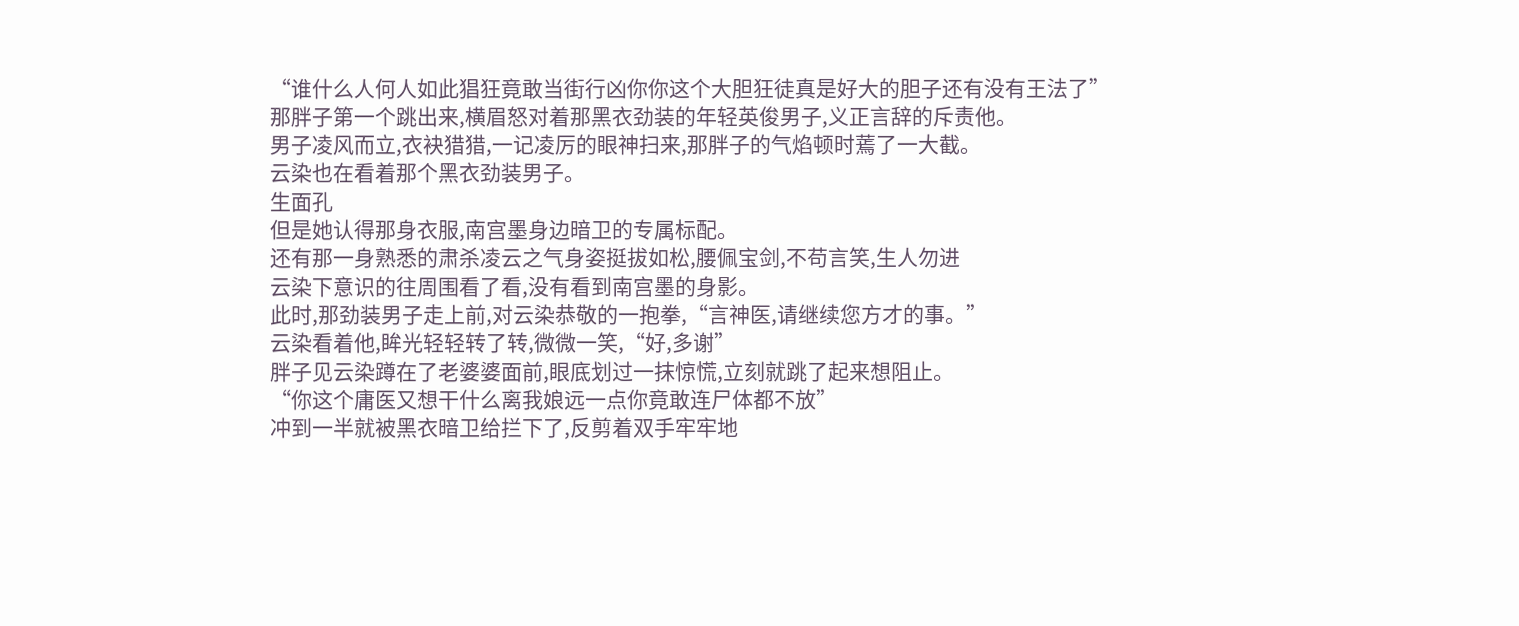“谁什么人何人如此猖狂竟敢当街行凶你你这个大胆狂徒真是好大的胆子还有没有王法了”
那胖子第一个跳出来,横眉怒对着那黑衣劲装的年轻英俊男子,义正言辞的斥责他。
男子凌风而立,衣袂猎猎,一记凌厉的眼神扫来,那胖子的气焰顿时蔫了一大截。
云染也在看着那个黑衣劲装男子。
生面孔
但是她认得那身衣服,南宫墨身边暗卫的专属标配。
还有那一身熟悉的肃杀凌云之气身姿挺拔如松,腰佩宝剑,不苟言笑,生人勿进
云染下意识的往周围看了看,没有看到南宫墨的身影。
此时,那劲装男子走上前,对云染恭敬的一抱拳,“言神医,请继续您方才的事。”
云染看着他,眸光轻轻转了转,微微一笑,“好,多谢”
胖子见云染蹲在了老婆婆面前,眼底划过一抹惊慌,立刻就跳了起来想阻止。
“你这个庸医又想干什么离我娘远一点你竟敢连尸体都不放”
冲到一半就被黑衣暗卫给拦下了,反剪着双手牢牢地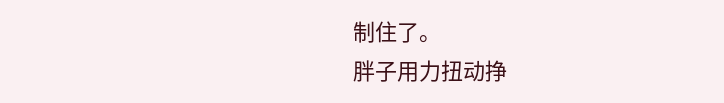制住了。
胖子用力扭动挣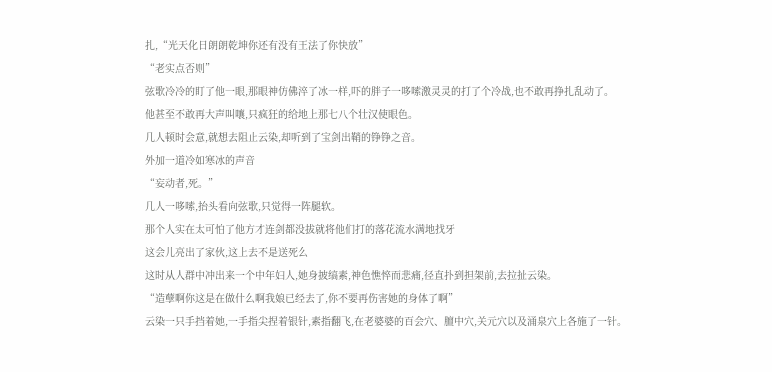扎,“光天化日朗朗乾坤你还有没有王法了你快放”
“老实点否则”
弦歌冷冷的盯了他一眼,那眼神仿佛淬了冰一样,吓的胖子一哆嗦激灵灵的打了个冷战,也不敢再挣扎乱动了。
他甚至不敢再大声叫嚷,只疯狂的给地上那七八个壮汉使眼色。
几人顿时会意,就想去阻止云染,却听到了宝剑出鞘的铮铮之音。
外加一道冷如寒冰的声音
“妄动者,死。”
几人一哆嗦,抬头看向弦歌,只觉得一阵腿软。
那个人实在太可怕了他方才连剑都没拔就将他们打的落花流水满地找牙
这会儿亮出了家伙,这上去不是送死么
这时从人群中冲出来一个中年妇人,她身披缟素,神色憔悴而悲痛,径直扑到担架前,去拉扯云染。
“造孽啊你这是在做什么啊我娘已经去了,你不要再伤害她的身体了啊”
云染一只手挡着她,一手指尖捏着银针,素指翻飞,在老婆婆的百会穴、膻中穴,关元穴以及涌泉穴上各施了一针。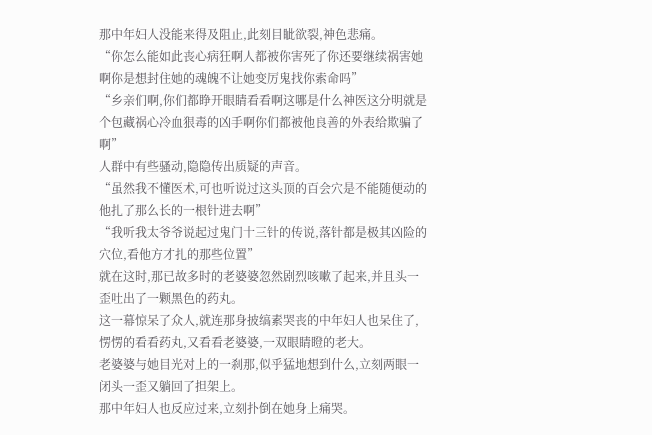那中年妇人没能来得及阻止,此刻目眦欲裂,神色悲痛。
“你怎么能如此丧心病狂啊人都被你害死了你还要继续祸害她啊你是想封住她的魂魄不让她变厉鬼找你索命吗”
“乡亲们啊,你们都睁开眼睛看看啊这哪是什么神医这分明就是个包藏祸心冷血狠毒的凶手啊你们都被他良善的外表给欺骗了啊”
人群中有些骚动,隐隐传出质疑的声音。
“虽然我不懂医术,可也听说过这头顶的百会穴是不能随便动的他扎了那么长的一根针进去啊”
“我听我太爷爷说起过鬼门十三针的传说,落针都是极其凶险的穴位,看他方才扎的那些位置”
就在这时,那已故多时的老婆婆忽然剧烈咳嗽了起来,并且头一歪吐出了一颗黑色的药丸。
这一幕惊呆了众人,就连那身披缟素哭丧的中年妇人也呆住了,愣愣的看看药丸,又看看老婆婆,一双眼睛瞪的老大。
老婆婆与她目光对上的一刹那,似乎猛地想到什么,立刻两眼一闭头一歪又躺回了担架上。
那中年妇人也反应过来,立刻扑倒在她身上痛哭。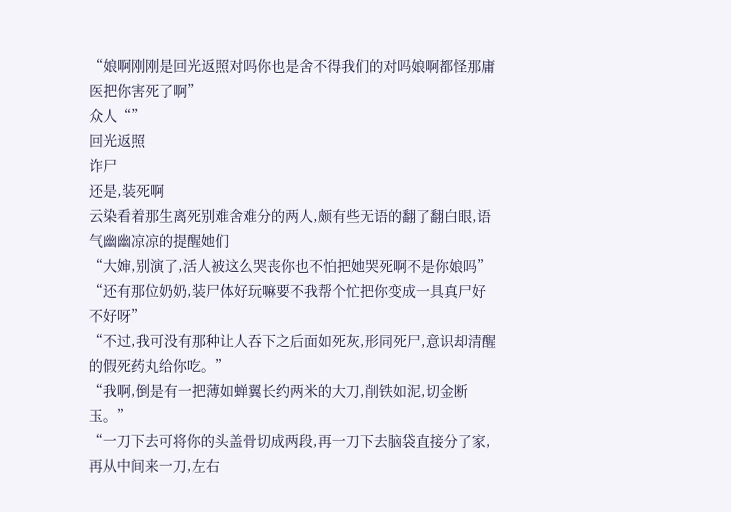“娘啊刚刚是回光返照对吗你也是舍不得我们的对吗娘啊都怪那庸医把你害死了啊”
众人“”
回光返照
诈尸
还是,装死啊
云染看着那生离死别难舍难分的两人,颇有些无语的翻了翻白眼,语气幽幽凉凉的提醒她们
“大婶,别演了,活人被这么哭丧你也不怕把她哭死啊不是你娘吗”
“还有那位奶奶,装尸体好玩嘛要不我帮个忙把你变成一具真尸好不好呀”
“不过,我可没有那种让人吞下之后面如死灰,形同死尸,意识却清醒的假死药丸给你吃。”
“我啊,倒是有一把薄如蝉翼长约两米的大刀,削铁如泥,切金断玉。”
“一刀下去可将你的头盖骨切成两段,再一刀下去脑袋直接分了家,再从中间来一刀,左右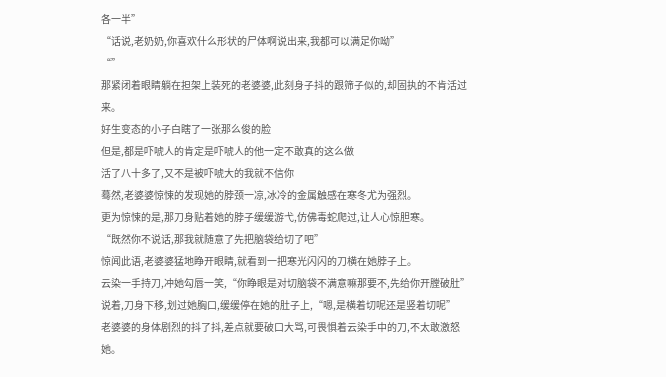各一半”
“话说,老奶奶,你喜欢什么形状的尸体啊说出来,我都可以满足你呦”
“”
那紧闭着眼睛躺在担架上装死的老婆婆,此刻身子抖的跟筛子似的,却固执的不肯活过来。
好生变态的小子白瞎了一张那么俊的脸
但是,都是吓唬人的肯定是吓唬人的他一定不敢真的这么做
活了八十多了,又不是被吓唬大的我就不信你
蓦然,老婆婆惊悚的发现她的脖颈一凉,冰冷的金属触感在寒冬尤为强烈。
更为惊悚的是,那刀身贴着她的脖子缓缓游弋,仿佛毒蛇爬过,让人心惊胆寒。
“既然你不说话,那我就随意了先把脑袋给切了吧”
惊闻此语,老婆婆猛地睁开眼睛,就看到一把寒光闪闪的刀横在她脖子上。
云染一手持刀,冲她勾唇一笑,“你睁眼是对切脑袋不满意嘛那要不,先给你开膛破肚”
说着,刀身下移,划过她胸口,缓缓停在她的肚子上,“嗯,是横着切呢还是竖着切呢”
老婆婆的身体剧烈的抖了抖,差点就要破口大骂,可畏惧着云染手中的刀,不太敢激怒她。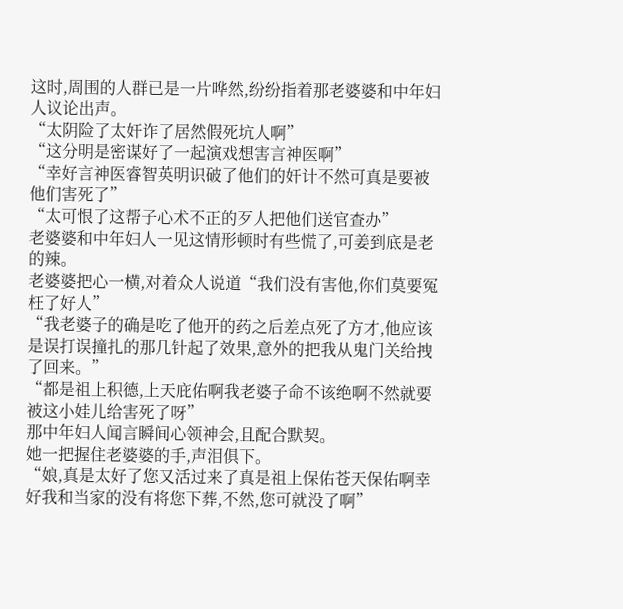这时,周围的人群已是一片哗然,纷纷指着那老婆婆和中年妇人议论出声。
“太阴险了太奸诈了居然假死坑人啊”
“这分明是密谋好了一起演戏想害言神医啊”
“幸好言神医睿智英明识破了他们的奸计不然可真是要被他们害死了”
“太可恨了这帮子心术不正的歹人把他们送官查办”
老婆婆和中年妇人一见这情形顿时有些慌了,可姜到底是老的辣。
老婆婆把心一横,对着众人说道“我们没有害他,你们莫要冤枉了好人”
“我老婆子的确是吃了他开的药之后差点死了方才,他应该是误打误撞扎的那几针起了效果,意外的把我从鬼门关给拽了回来。”
“都是祖上积德,上天庇佑啊我老婆子命不该绝啊不然就要被这小娃儿给害死了呀”
那中年妇人闻言瞬间心领神会,且配合默契。
她一把握住老婆婆的手,声泪俱下。
“娘,真是太好了您又活过来了真是祖上保佑苍天保佑啊幸好我和当家的没有将您下葬,不然,您可就没了啊”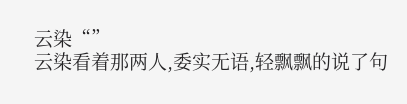云染“”
云染看着那两人,委实无语,轻飘飘的说了句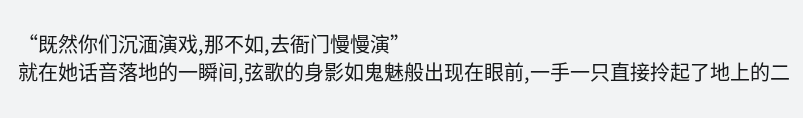“既然你们沉湎演戏,那不如,去衙门慢慢演”
就在她话音落地的一瞬间,弦歌的身影如鬼魅般出现在眼前,一手一只直接拎起了地上的二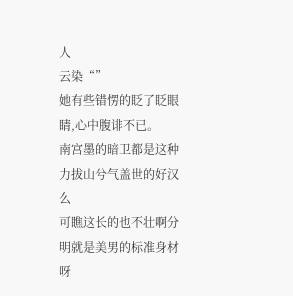人
云染“”
她有些错愣的眨了眨眼睛,心中腹诽不已。
南宫墨的暗卫都是这种力拔山兮气盖世的好汉么
可瞧这长的也不壮啊分明就是美男的标准身材呀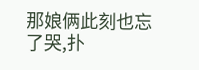那娘俩此刻也忘了哭,扑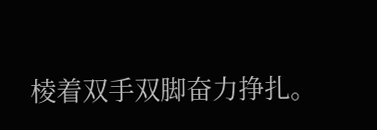棱着双手双脚奋力挣扎。